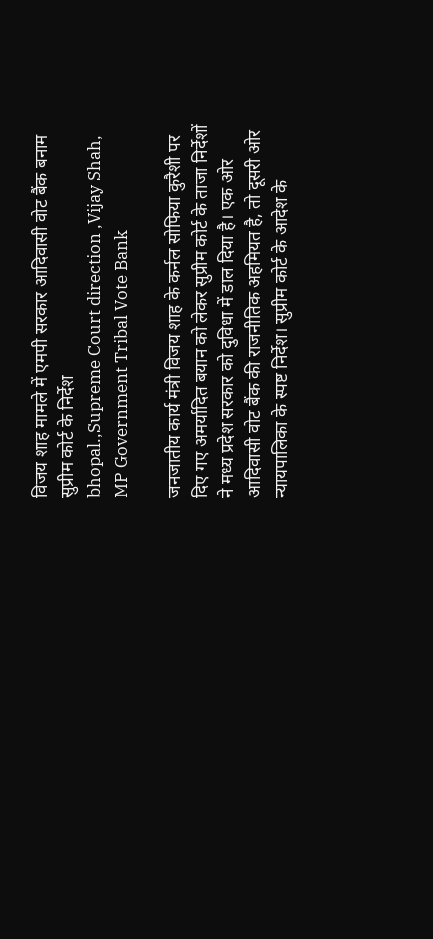विजय शाह मामले में एमपी सरकार आदिवासी वोट बैंक बनाम सुप्रीम कोर्ट के निर्देश
bhopal.,Supreme Court direction ,Vijay Shah, MP Government Tribal Vote Bank

जनजातीय कार्य मंत्री विजय शाह के कर्नल सोफिया कुरैशी पर दिए गए अमर्यादित बयान को लेकर सुप्रीम कोर्ट के ताजा निर्देशों ने मध्य प्रदेश सरकार को दुविधा में डाल दिया है। एक ओर आदिवासी वोट बैंक की राजनीतिक अहमियत है, तो दूसरी ओर न्यायपालिका के स्पष्ट निर्देश। सुप्रीम कोर्ट के आदेश के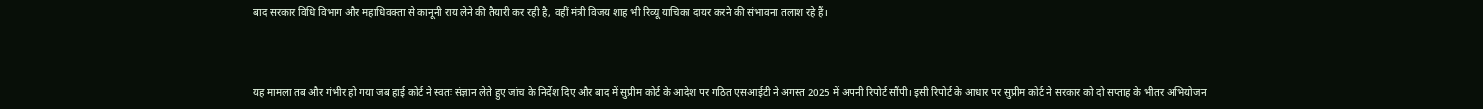बाद सरकार विधि विभाग और महाधिवक्ता से कानूनी राय लेने की तैयारी कर रही है, वहीं मंत्री विजय शाह भी रिव्यू याचिका दायर करने की संभावना तलाश रहे हैं।



यह मामला तब और गंभीर हो गया जब हाई कोर्ट ने स्वतः संज्ञान लेते हुए जांच के निर्देश दिए और बाद में सुप्रीम कोर्ट के आदेश पर गठित एसआईटी ने अगस्त 2025 में अपनी रिपोर्ट सौंपी। इसी रिपोर्ट के आधार पर सुप्रीम कोर्ट ने सरकार को दो सप्ताह के भीतर अभियोजन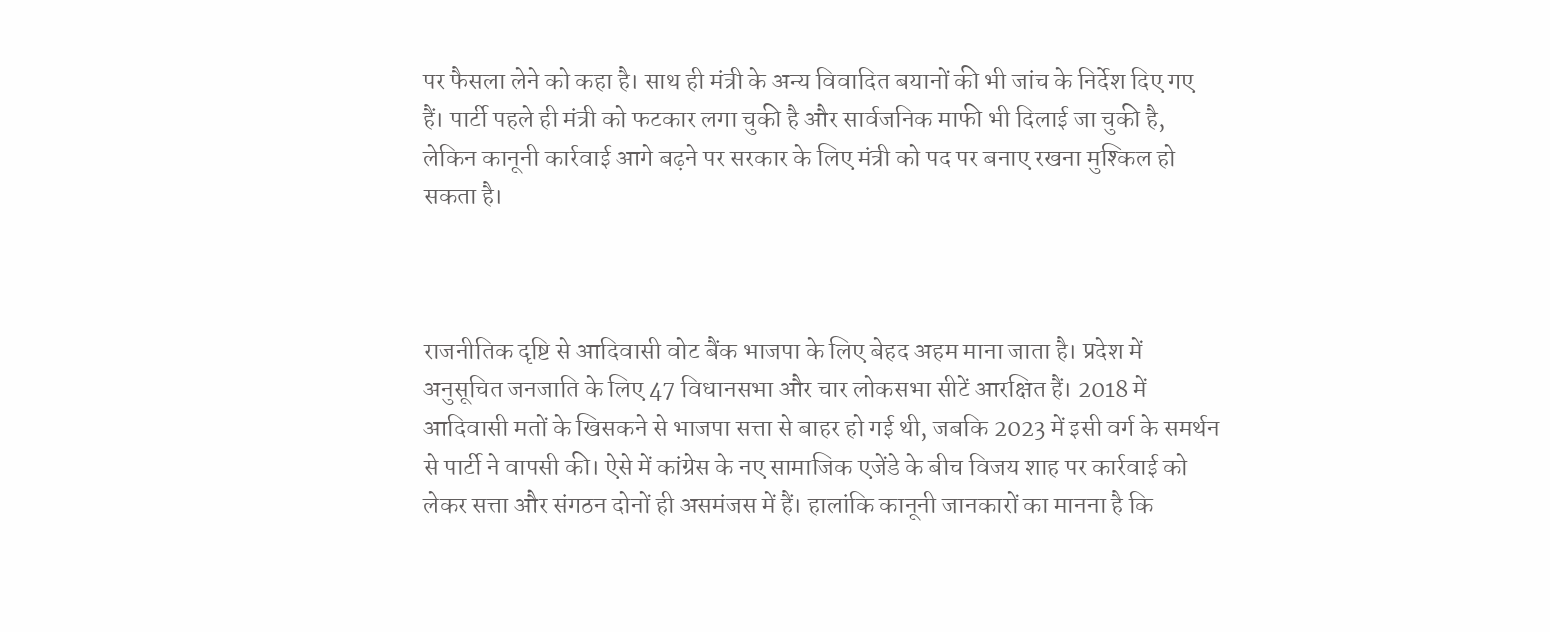पर फैसला लेने को कहा है। साथ ही मंत्री के अन्य विवादित बयानों की भी जांच के निर्देश दिए गए हैं। पार्टी पहले ही मंत्री को फटकार लगा चुकी है और सार्वजनिक माफी भी दिलाई जा चुकी है, लेकिन कानूनी कार्रवाई आगे बढ़ने पर सरकार के लिए मंत्री को पद पर बनाए रखना मुश्किल हो सकता है।



राजनीतिक दृष्टि से आदिवासी वोट बैंक भाजपा के लिए बेहद अहम माना जाता है। प्रदेश में अनुसूचित जनजाति के लिए 47 विधानसभा और चार लोकसभा सीटें आरक्षित हैं। 2018 में आदिवासी मतों के खिसकने से भाजपा सत्ता से बाहर हो गई थी, जबकि 2023 में इसी वर्ग के समर्थन से पार्टी ने वापसी की। ऐसे में कांग्रेस के नए सामाजिक एजेंडे के बीच विजय शाह पर कार्रवाई को लेकर सत्ता और संगठन दोनों ही असमंजस में हैं। हालांकि कानूनी जानकारों का मानना है कि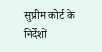सुप्रीम कोर्ट के निर्देशों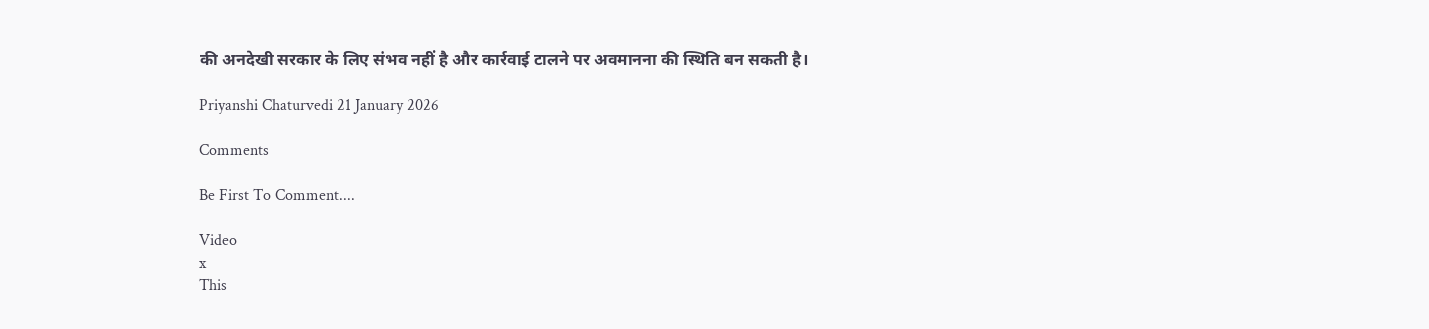की अनदेखी सरकार के लिए संभव नहीं है और कार्रवाई टालने पर अवमानना की स्थिति बन सकती है।

Priyanshi Chaturvedi 21 January 2026

Comments

Be First To Comment....

Video
x
This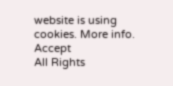website is using cookies. More info. Accept
All Rights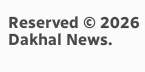Reserved © 2026 Dakhal News.